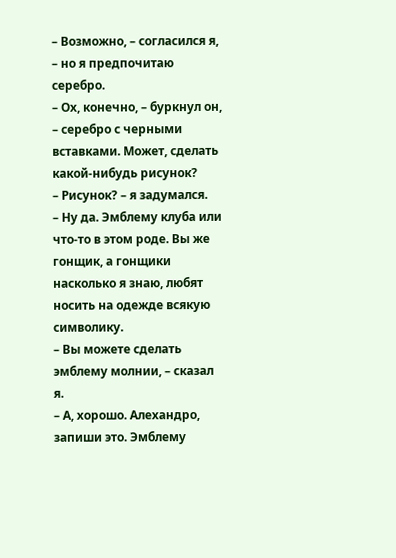– Возможно, – согласился я, – но я предпочитаю серебро.
– Ох, конечно, – буркнул он, – серебро с черными вставками. Может, сделать какой-нибудь рисунок?
– Рисунок? – я задумался.
– Ну да. Эмблему клуба или что-то в этом роде. Вы же гонщик, а гонщики насколько я знаю, любят носить на одежде всякую символику.
– Вы можете сделать эмблему молнии, – сказал я.
– А, хорошо. Алехандро, запиши это. Эмблему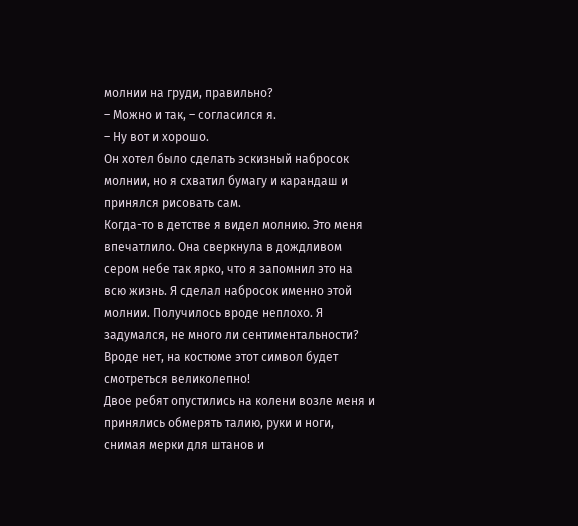молнии на груди, правильно?
– Можно и так, – согласился я.
– Ну вот и хорошо.
Он хотел было сделать эскизный набросок молнии, но я схватил бумагу и карандаш и принялся рисовать сам.
Когда-то в детстве я видел молнию. Это меня впечатлило. Она сверкнула в дождливом сером небе так ярко, что я запомнил это на всю жизнь. Я сделал набросок именно этой молнии. Получилось вроде неплохо. Я задумался, не много ли сентиментальности? Вроде нет, на костюме этот символ будет смотреться великолепно!
Двое ребят опустились на колени возле меня и принялись обмерять талию, руки и ноги, снимая мерки для штанов и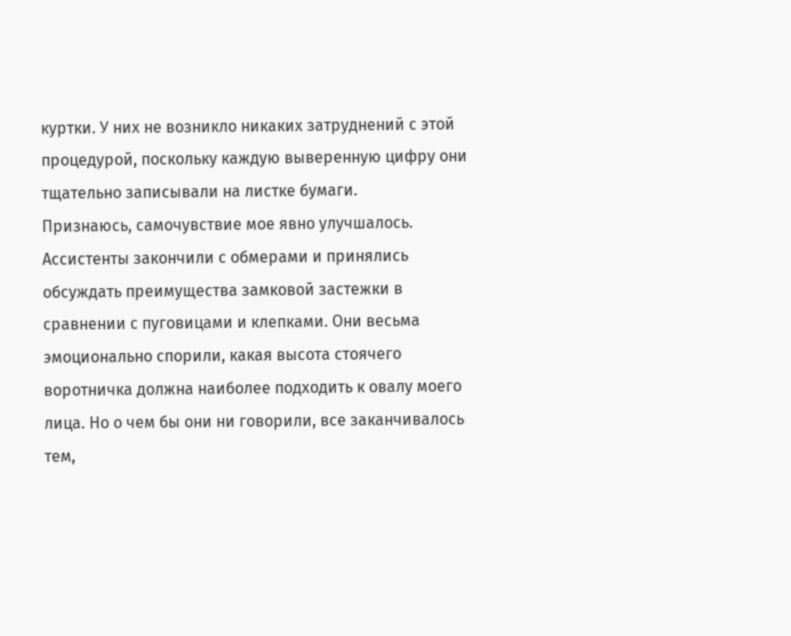куртки. У них не возникло никаких затруднений с этой процедурой, поскольку каждую выверенную цифру они тщательно записывали на листке бумаги.
Признаюсь, самочувствие мое явно улучшалось.
Ассистенты закончили с обмерами и принялись обсуждать преимущества замковой застежки в сравнении с пуговицами и клепками. Они весьма эмоционально спорили, какая высота стоячего воротничка должна наиболее подходить к овалу моего лица. Но о чем бы они ни говорили, все заканчивалось тем,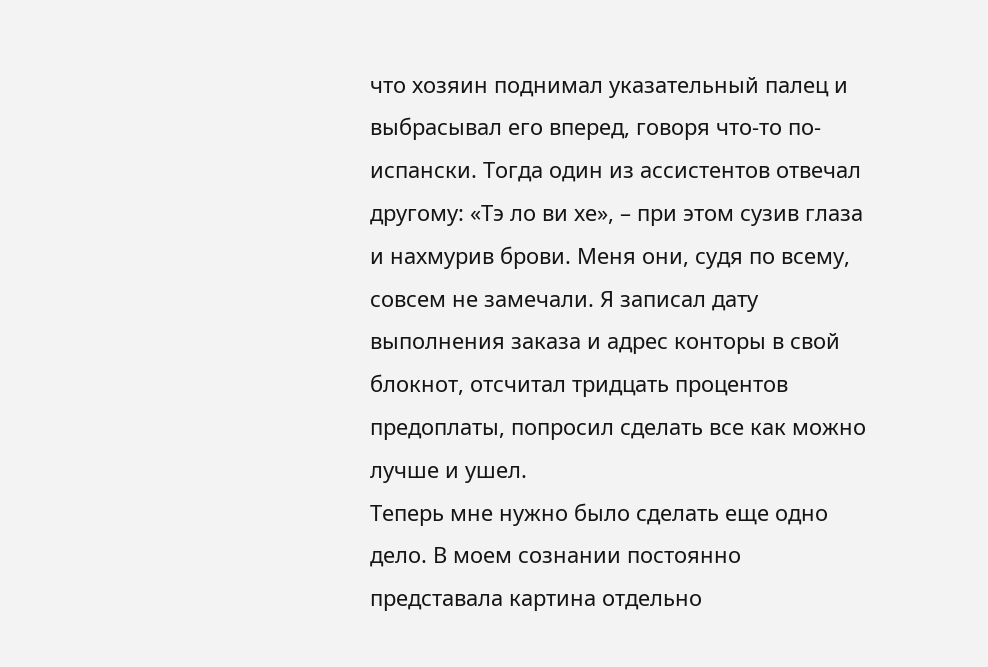что хозяин поднимал указательный палец и выбрасывал его вперед, говоря что-то по-испански. Тогда один из ассистентов отвечал другому: «Тэ ло ви хе», – при этом сузив глаза и нахмурив брови. Меня они, судя по всему, совсем не замечали. Я записал дату выполнения заказа и адрес конторы в свой блокнот, отсчитал тридцать процентов предоплаты, попросил сделать все как можно лучше и ушел.
Теперь мне нужно было сделать еще одно дело. В моем сознании постоянно представала картина отдельно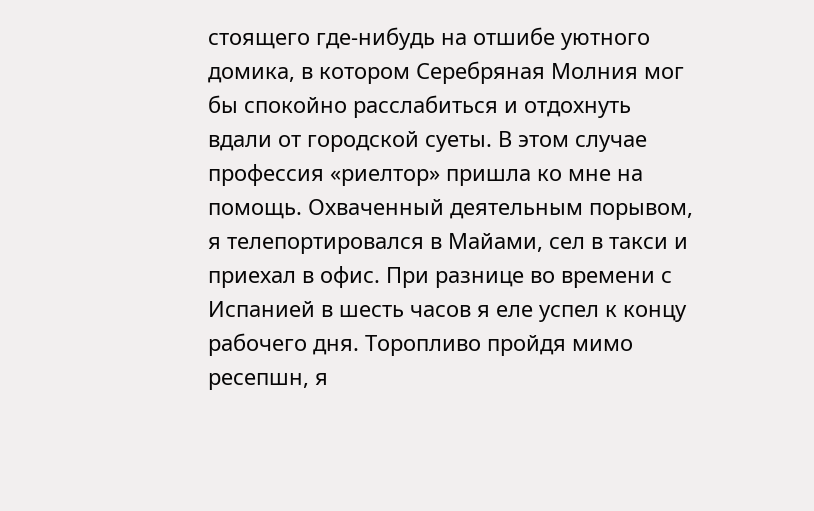стоящего где-нибудь на отшибе уютного домика, в котором Серебряная Молния мог бы спокойно расслабиться и отдохнуть вдали от городской суеты. В этом случае профессия «риелтор» пришла ко мне на помощь. Охваченный деятельным порывом, я телепортировался в Майами, сел в такси и приехал в офис. При разнице во времени с Испанией в шесть часов я еле успел к концу рабочего дня. Торопливо пройдя мимо ресепшн, я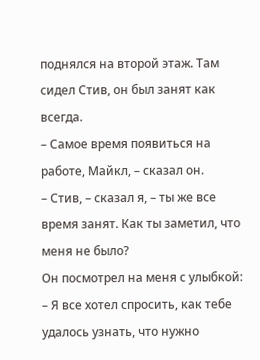поднялся на второй этаж. Там сидел Стив, он был занят как всегда.
– Самое время появиться на работе, Майкл, – сказал он.
– Стив, – сказал я, – ты же все время занят. Как ты заметил, что меня не было?
Он посмотрел на меня с улыбкой:
– Я все хотел спросить, как тебе удалось узнать, что нужно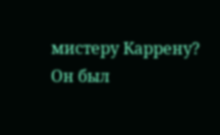мистеру Каррену? Он был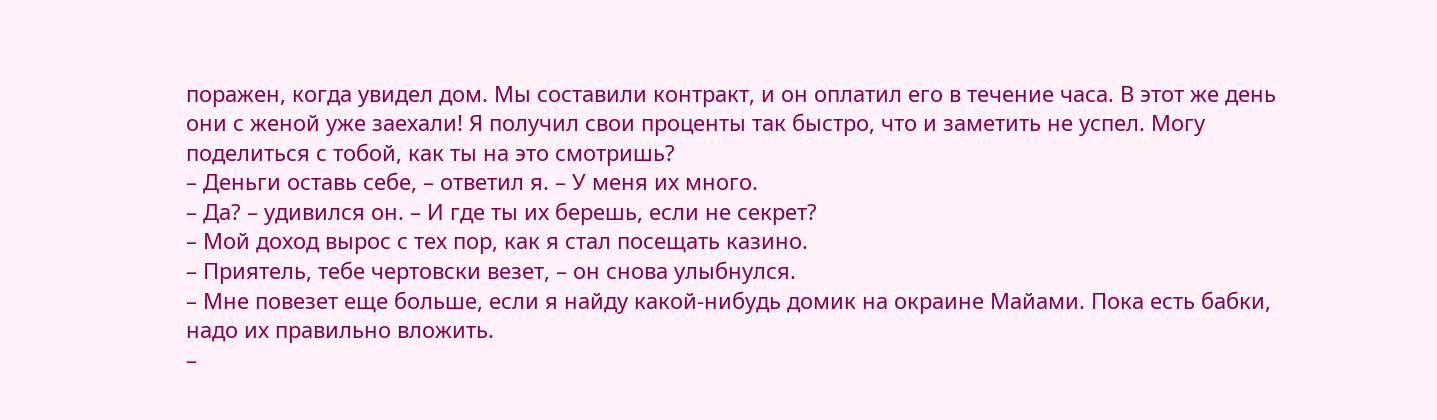поражен, когда увидел дом. Мы составили контракт, и он оплатил его в течение часа. В этот же день они с женой уже заехали! Я получил свои проценты так быстро, что и заметить не успел. Могу поделиться с тобой, как ты на это смотришь?
– Деньги оставь себе, – ответил я. – У меня их много.
– Да? – удивился он. – И где ты их берешь, если не секрет?
– Мой доход вырос с тех пор, как я стал посещать казино.
– Приятель, тебе чертовски везет, – он снова улыбнулся.
– Мне повезет еще больше, если я найду какой-нибудь домик на окраине Майами. Пока есть бабки, надо их правильно вложить.
–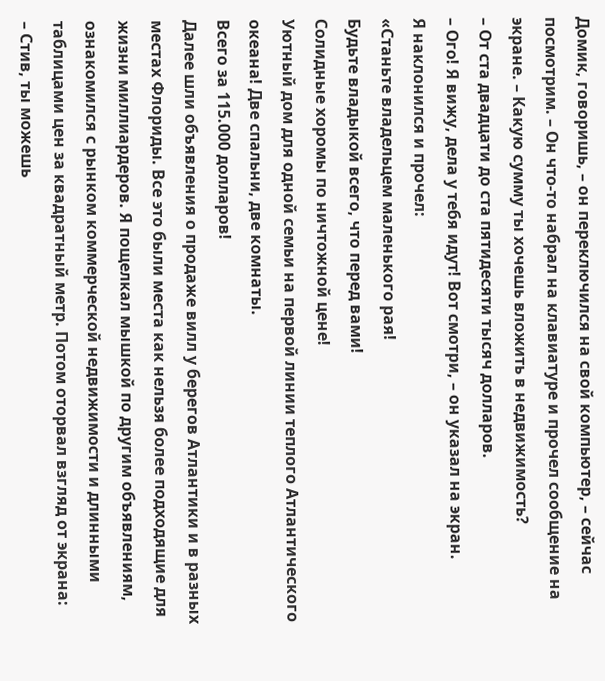Домик, говоришь, – он переключился на свой компьютер, – сейчас посмотрим. – Он что-то набрал на клавиатуре и прочел сообщение на экране. – Какую сумму ты хочешь вложить в недвижимость?
– От ста двадцати до ста пятидесяти тысяч долларов.
– Ого! Я вижу, дела у тебя идут! Вот смотри, – он указал на экран.
Я наклонился и прочел:
«Станьте владельцем маленького рая!
Будьте владыкой всего, что перед вами!
Солидные хоромы по ничтожной цене!
Уютный дом для одной семьи на первой линии теплого Атлантического океана! Две спальни, две комнаты.
Всего за 115.000 долларов!
Далее шли объявления о продаже вилл у берегов Атлантики и в разных местах Флориды. Все это были места как нельзя более подходящие для жизни миллиардеров. Я пощелкал мышкой по другим объявлениям, ознакомился с рынком коммерческой недвижимости и длинными таблицами цен за квадратный метр. Потом оторвал взгляд от экрана:
– Стив, ты можешь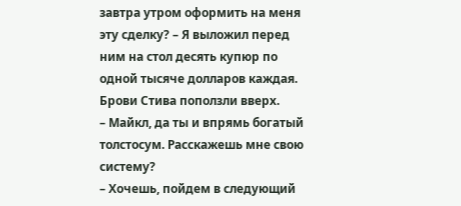завтра утром оформить на меня эту сделку? – Я выложил перед ним на стол десять купюр по одной тысяче долларов каждая.
Брови Стива поползли вверх.
– Майкл, да ты и впрямь богатый толстосум. Расскажешь мне свою систему?
– Хочешь, пойдем в следующий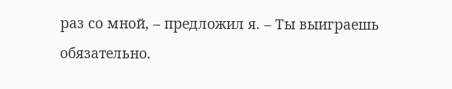раз со мной, – предложил я. – Ты выиграешь обязательно.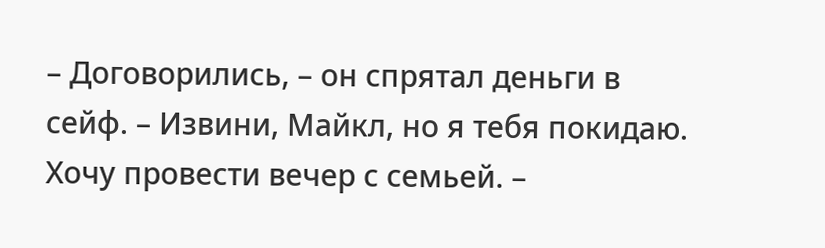– Договорились, – он спрятал деньги в сейф. – Извини, Майкл, но я тебя покидаю. Хочу провести вечер с семьей. –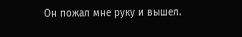Он пожал мне руку и вышел.